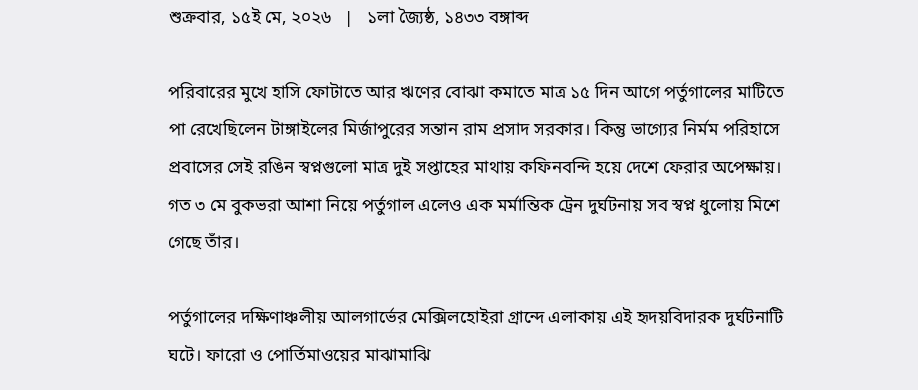শুক্রবার, ১৫ই মে, ২০২৬   |   ১লা জ্যৈষ্ঠ, ১৪৩৩ বঙ্গাব্দ

পরিবারের মুখে হাসি ফোটাতে আর ঋণের বোঝা কমাতে মাত্র ১৫ দিন আগে পর্তুগালের মাটিতে পা রেখেছিলেন টাঙ্গাইলের মির্জাপুরের সন্তান রাম প্রসাদ সরকার। কিন্তু ভাগ্যের নির্মম পরিহাসে প্রবাসের সেই রঙিন স্বপ্নগুলো মাত্র দুই সপ্তাহের মাথায় কফিনবন্দি হয়ে দেশে ফেরার অপেক্ষায়। গত ৩ মে বুকভরা আশা নিয়ে পর্তুগাল এলেও এক মর্মান্তিক ট্রেন দুর্ঘটনায় সব স্বপ্ন ধুলোয় মিশে গেছে তাঁর।

পর্তুগালের দক্ষিণাঞ্চলীয় আলগার্ভের মেক্সিলহোইরা গ্রান্দে এলাকায় এই হৃদয়বিদারক দুর্ঘটনাটি ঘটে। ফারো ও পোর্তিমাওয়ের মাঝামাঝি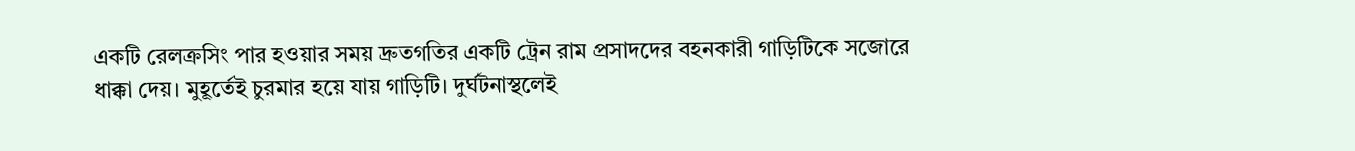একটি রেলক্রসিং পার হওয়ার সময় দ্রুতগতির একটি ট্রেন রাম প্রসাদদের বহনকারী গাড়িটিকে সজোরে ধাক্কা দেয়। মুহূর্তেই চুরমার হয়ে যায় গাড়িটি। দুর্ঘটনাস্থলেই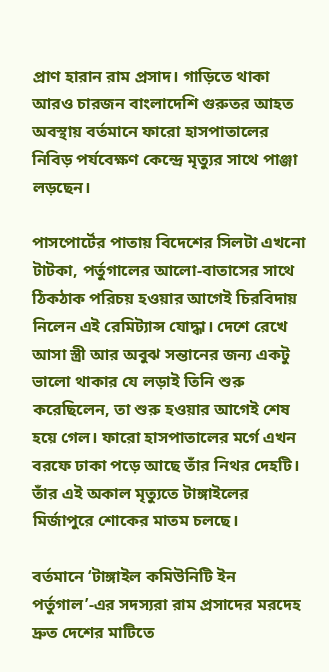প্রাণ হারান রাম প্রসাদ। গাড়িতে থাকা আরও চারজন বাংলাদেশি গুরুতর আহত অবস্থায় বর্তমানে ফারো হাসপাতালের নিবিড় পর্যবেক্ষণ কেন্দ্রে মৃত্যুর সাথে পাঞ্জা লড়ছেন।

পাসপোর্টের পাতায় বিদেশের সিলটা এখনো টাটকা, পর্তুগালের আলো-বাতাসের সাথে ঠিকঠাক পরিচয় হওয়ার আগেই চিরবিদায় নিলেন এই রেমিট্যান্স যোদ্ধা। দেশে রেখে আসা স্ত্রী আর অবুঝ সন্তানের জন্য একটু ভালো থাকার যে লড়াই তিনি শুরু করেছিলেন, তা শুরু হওয়ার আগেই শেষ হয়ে গেল। ফারো হাসপাতালের মর্গে এখন বরফে ঢাকা পড়ে আছে তাঁর নিথর দেহটি। তাঁর এই অকাল মৃত্যুতে টাঙ্গাইলের মির্জাপুরে শোকের মাতম চলছে।

বর্তমানে ‘টাঙ্গাইল কমিউনিটি ইন পর্তুগাল’-এর সদস্যরা রাম প্রসাদের মরদেহ দ্রুত দেশের মাটিতে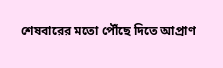শেষবারের মতো পৌঁছে দিতে আপ্রাণ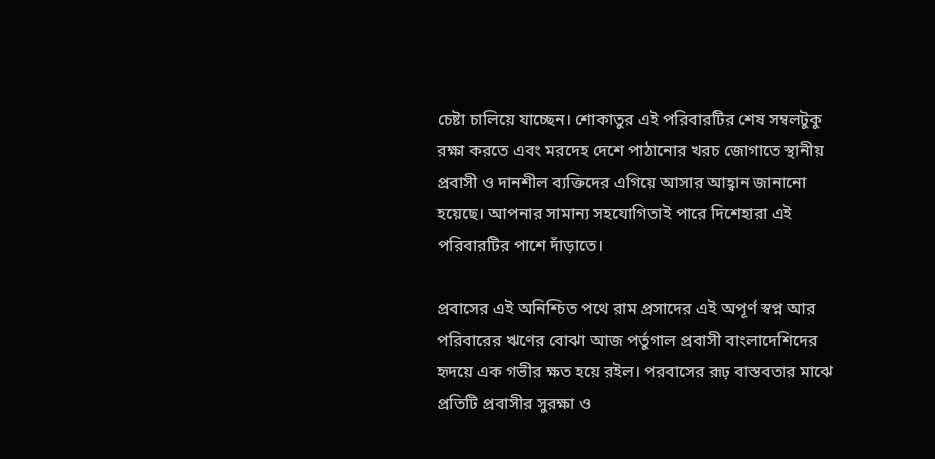চেষ্টা চালিয়ে যাচ্ছেন। শোকাতুর এই পরিবারটির শেষ সম্বলটুকু রক্ষা করতে এবং মরদেহ দেশে পাঠানোর খরচ জোগাতে স্থানীয় প্রবাসী ও দানশীল ব্যক্তিদের এগিয়ে আসার আহ্বান জানানো হয়েছে। আপনার সামান্য সহযোগিতাই পারে দিশেহারা এই পরিবারটির পাশে দাঁড়াতে।

প্রবাসের এই অনিশ্চিত পথে রাম প্রসাদের এই অপূর্ণ স্বপ্ন আর পরিবারের ঋণের বোঝা আজ পর্তুগাল প্রবাসী বাংলাদেশিদের হৃদয়ে এক গভীর ক্ষত হয়ে রইল। পরবাসের রূঢ় বাস্তবতার মাঝে প্রতিটি প্রবাসীর সুরক্ষা ও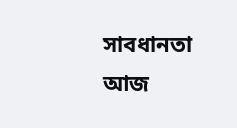সাবধানতা আজ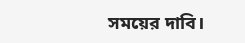সময়ের দাবি।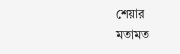শেয়ার
মতামত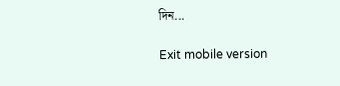দিন...

Exit mobile version